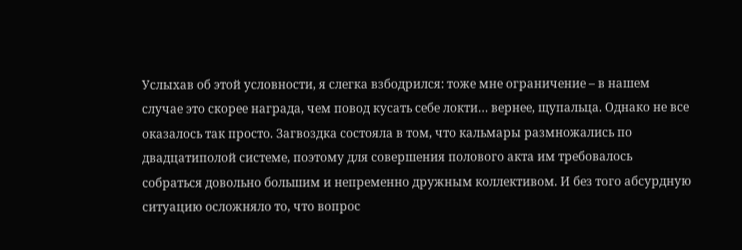Услыхав об этой условности, я слегка взбодрился: тоже мне ограничение – в нашем случае это скорее награда, чем повод кусать себе локти… вернее, щупальца. Однако не все оказалось так просто. Загвоздка состояла в том, что кальмары размножались по двадцатиполой системе, поэтому для совершения полового акта им требовалось собраться довольно большим и непременно дружным коллективом. И без того абсурдную ситуацию осложняло то, что вопрос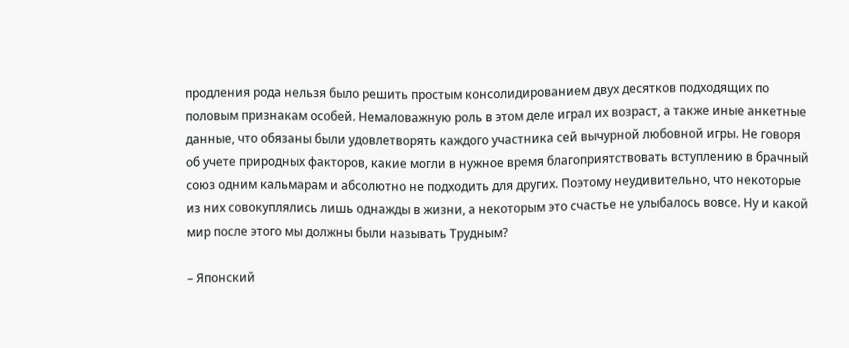продления рода нельзя было решить простым консолидированием двух десятков подходящих по половым признакам особей. Немаловажную роль в этом деле играл их возраст, а также иные анкетные данные, что обязаны были удовлетворять каждого участника сей вычурной любовной игры. Не говоря об учете природных факторов, какие могли в нужное время благоприятствовать вступлению в брачный союз одним кальмарам и абсолютно не подходить для других. Поэтому неудивительно, что некоторые из них совокуплялись лишь однажды в жизни, а некоторым это счастье не улыбалось вовсе. Ну и какой мир после этого мы должны были называть Трудным?

– Японский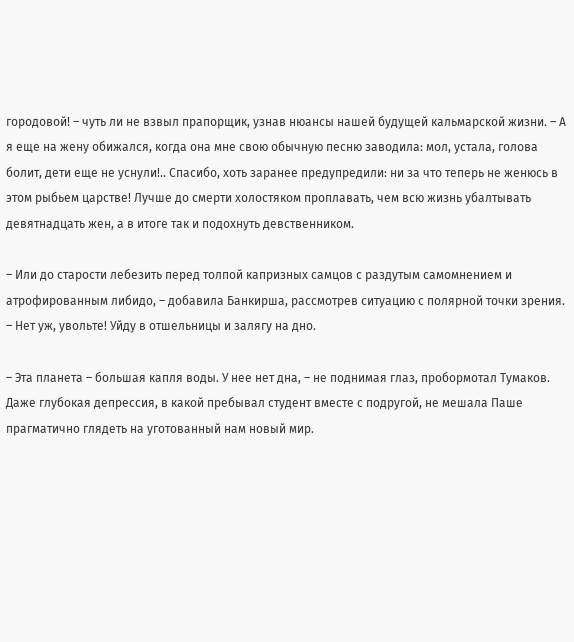городовой! – чуть ли не взвыл прапорщик, узнав нюансы нашей будущей кальмарской жизни. – А я еще на жену обижался, когда она мне свою обычную песню заводила: мол, устала, голова болит, дети еще не уснули!.. Спасибо, хоть заранее предупредили: ни за что теперь не женюсь в этом рыбьем царстве! Лучше до смерти холостяком проплавать, чем всю жизнь убалтывать девятнадцать жен, а в итоге так и подохнуть девственником.

– Или до старости лебезить перед толпой капризных самцов с раздутым самомнением и атрофированным либидо, – добавила Банкирша, рассмотрев ситуацию с полярной точки зрения. – Нет уж, увольте! Уйду в отшельницы и залягу на дно.

– Эта планета – большая капля воды. У нее нет дна, – не поднимая глаз, пробормотал Тумаков. Даже глубокая депрессия, в какой пребывал студент вместе с подругой, не мешала Паше прагматично глядеть на уготованный нам новый мир.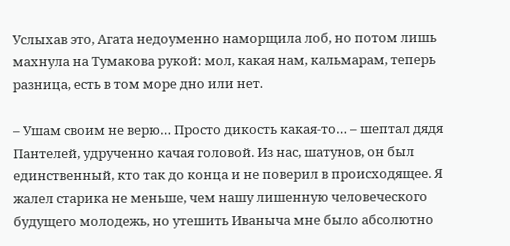Услыхав это, Агата недоуменно наморщила лоб, но потом лишь махнула на Тумакова рукой: мол, какая нам, кальмарам, теперь разница, есть в том море дно или нет.

– Ушам своим не верю… Просто дикость какая-то… – шептал дядя Пантелей, удрученно качая головой. Из нас, шатунов, он был единственный, кто так до конца и не поверил в происходящее. Я жалел старика не меньше, чем нашу лишенную человеческого будущего молодежь, но утешить Иваныча мне было абсолютно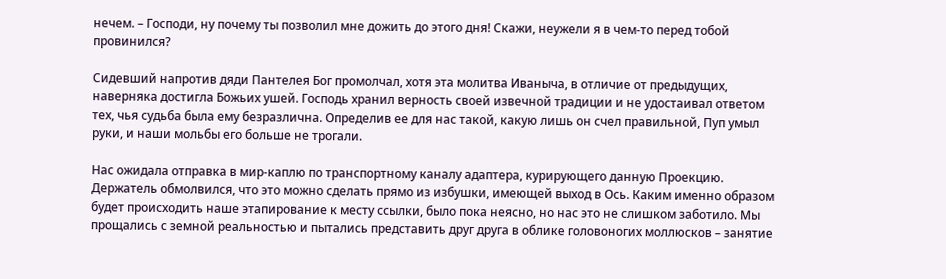нечем. – Господи, ну почему ты позволил мне дожить до этого дня! Скажи, неужели я в чем-то перед тобой провинился?

Сидевший напротив дяди Пантелея Бог промолчал, хотя эта молитва Иваныча, в отличие от предыдущих, наверняка достигла Божьих ушей. Господь хранил верность своей извечной традиции и не удостаивал ответом тех, чья судьба была ему безразлична. Определив ее для нас такой, какую лишь он счел правильной, Пуп умыл руки, и наши мольбы его больше не трогали.

Нас ожидала отправка в мир-каплю по транспортному каналу адаптера, курирующего данную Проекцию. Держатель обмолвился, что это можно сделать прямо из избушки, имеющей выход в Ось. Каким именно образом будет происходить наше этапирование к месту ссылки, было пока неясно, но нас это не слишком заботило. Мы прощались с земной реальностью и пытались представить друг друга в облике головоногих моллюсков – занятие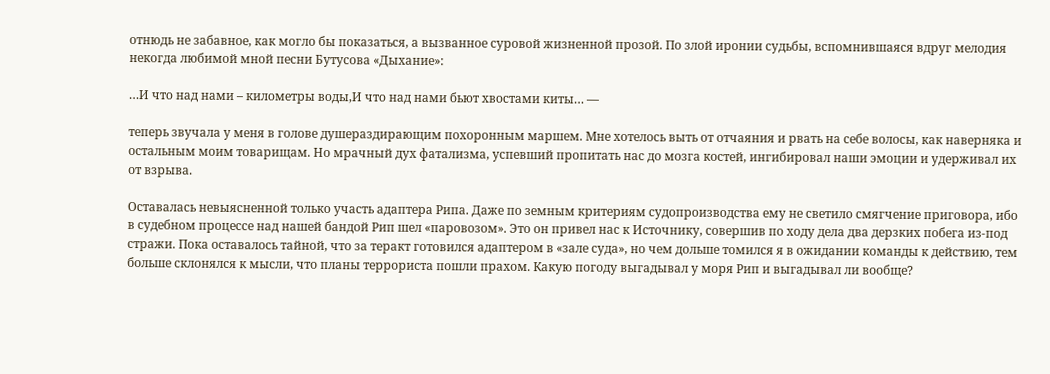отнюдь не забавное, как могло бы показаться, а вызванное суровой жизненной прозой. По злой иронии судьбы, вспомнившаяся вдруг мелодия некогда любимой мной песни Бутусова «Дыхание»:

…И что над нами – километры воды,И что над нами бьют хвостами киты… —

теперь звучала у меня в голове душераздирающим похоронным маршем. Мне хотелось выть от отчаяния и рвать на себе волосы, как наверняка и остальным моим товарищам. Но мрачный дух фатализма, успевший пропитать нас до мозга костей, ингибировал наши эмоции и удерживал их от взрыва.

Оставалась невыясненной только участь адаптера Рипа. Даже по земным критериям судопроизводства ему не светило смягчение приговора, ибо в судебном процессе над нашей бандой Рип шел «паровозом». Это он привел нас к Источнику, совершив по ходу дела два дерзких побега из-под стражи. Пока оставалось тайной, что за теракт готовился адаптером в «зале суда», но чем дольше томился я в ожидании команды к действию, тем больше склонялся к мысли, что планы террориста пошли прахом. Какую погоду выгадывал у моря Рип и выгадывал ли вообще?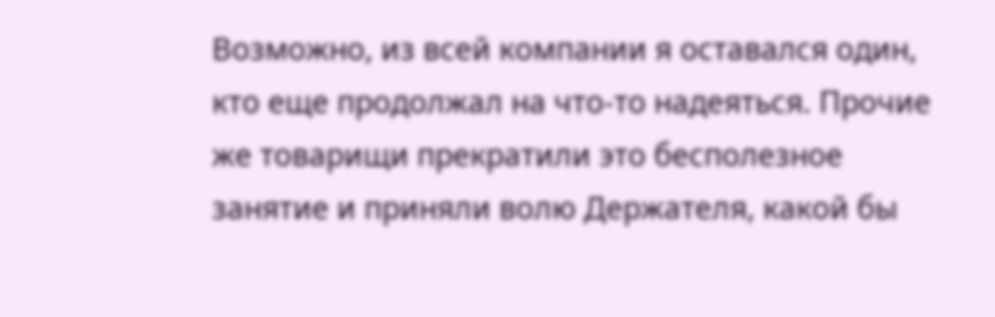Возможно, из всей компании я оставался один, кто еще продолжал на что-то надеяться. Прочие же товарищи прекратили это бесполезное занятие и приняли волю Держателя, какой бы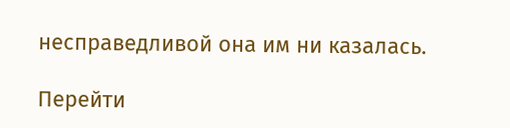несправедливой она им ни казалась.

Перейти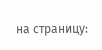на страницу: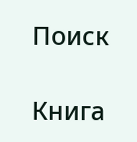Поиск

Книга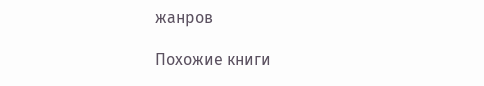жанров

Похожие книги